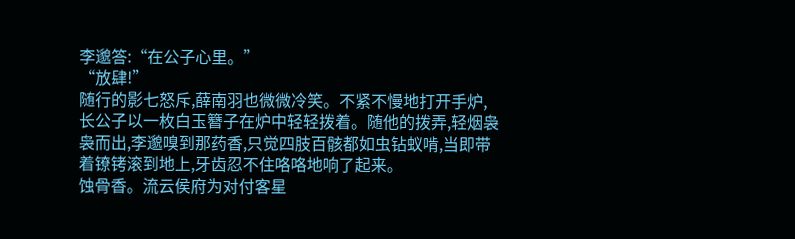李邈答:“在公子心里。”
“放肆!”
随行的影七怒斥,薛南羽也微微冷笑。不紧不慢地打开手炉,长公子以一枚白玉簪子在炉中轻轻拨着。随他的拨弄,轻烟袅袅而出,李邈嗅到那药香,只觉四肢百骸都如虫钻蚁啃,当即带着镣铐滚到地上,牙齿忍不住咯咯地响了起来。
蚀骨香。流云侯府为对付客星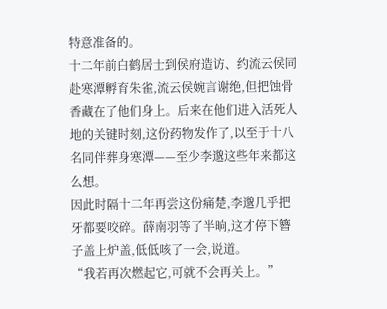特意准备的。
十二年前白鹤居士到侯府造访、约流云侯同赴寒潭孵育朱雀,流云侯婉言谢绝,但把蚀骨香藏在了他们身上。后来在他们进入活死人地的关键时刻,这份药物发作了,以至于十八名同伴葬身寒潭——至少李邈这些年来都这么想。
因此时隔十二年再尝这份痛楚,李邈几乎把牙都要咬碎。薛南羽等了半晌,这才停下簪子盖上炉盖,低低咳了一会,说道。
“我若再次燃起它,可就不会再关上。”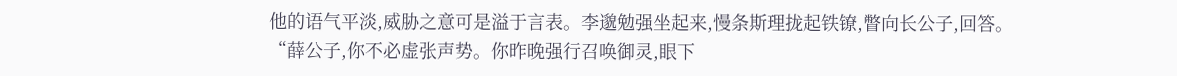他的语气平淡,威胁之意可是溢于言表。李邈勉强坐起来,慢条斯理拢起铁镣,瞥向长公子,回答。
“薛公子,你不必虚张声势。你昨晚强行召唤御灵,眼下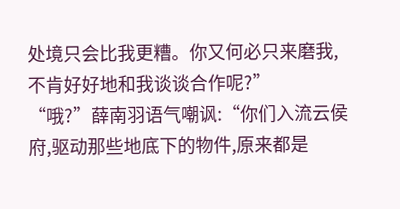处境只会比我更糟。你又何必只来磨我,不肯好好地和我谈谈合作呢?”
“哦?”薛南羽语气嘲讽:“你们入流云侯府,驱动那些地底下的物件,原来都是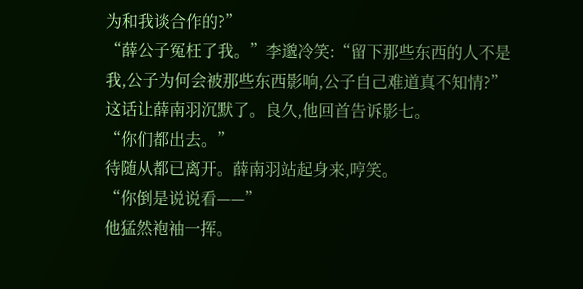为和我谈合作的?”
“薛公子冤枉了我。”李邈冷笑:“留下那些东西的人不是我,公子为何会被那些东西影响,公子自己难道真不知情?”
这话让薛南羽沉默了。良久,他回首告诉影七。
“你们都出去。”
待随从都已离开。薛南羽站起身来,哼笑。
“你倒是说说看——”
他猛然袍袖一挥。